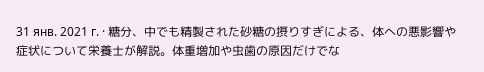31 янв. 2021 г. · 糖分、中でも精製された砂糖の摂りすぎによる、体への悪影響や症状について栄養士が解説。体重増加や虫歯の原因だけでな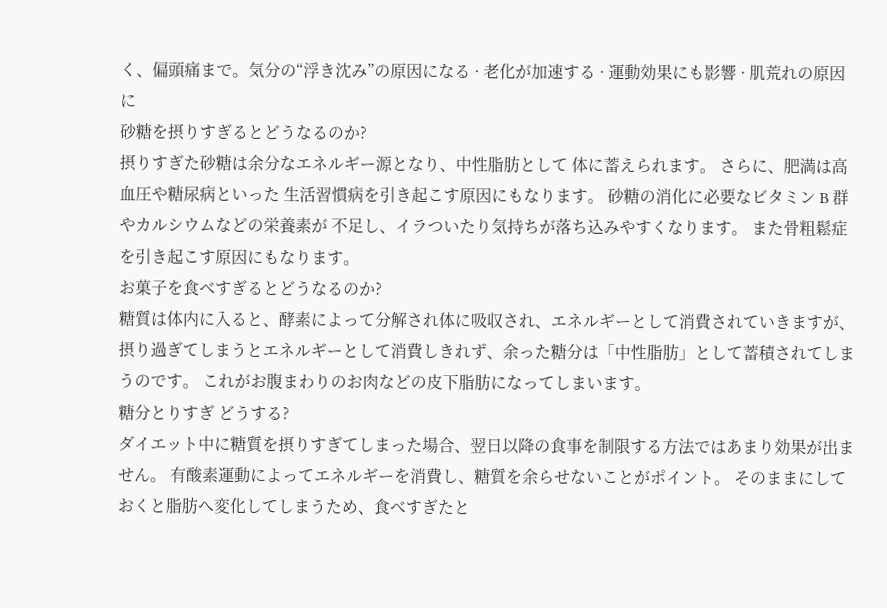く、偏頭痛まで。気分の“浮き沈み”の原因になる · 老化が加速する · 運動効果にも影響 · 肌荒れの原因に
砂糖を摂りすぎるとどうなるのか?
摂りすぎた砂糖は余分なエネルギー源となり、中性脂肪として 体に蓄えられます。 さらに、肥満は高血圧や糖尿病といった 生活習慣病を引き起こす原因にもなります。 砂糖の消化に必要なビタミン B 群やカルシウムなどの栄養素が 不足し、イラついたり気持ちが落ち込みやすくなります。 また骨粗鬆症を引き起こす原因にもなります。
お菓子を食べすぎるとどうなるのか?
糖質は体内に入ると、酵素によって分解され体に吸収され、エネルギーとして消費されていきますが、摂り過ぎてしまうとエネルギーとして消費しきれず、余った糖分は「中性脂肪」として蓄積されてしまうのです。 これがお腹まわりのお肉などの皮下脂肪になってしまいます。
糖分とりすぎ どうする?
ダイエット中に糖質を摂りすぎてしまった場合、翌日以降の食事を制限する方法ではあまり効果が出ません。 有酸素運動によってエネルギーを消費し、糖質を余らせないことがポイント。 そのままにしておくと脂肪へ変化してしまうため、食べすぎたと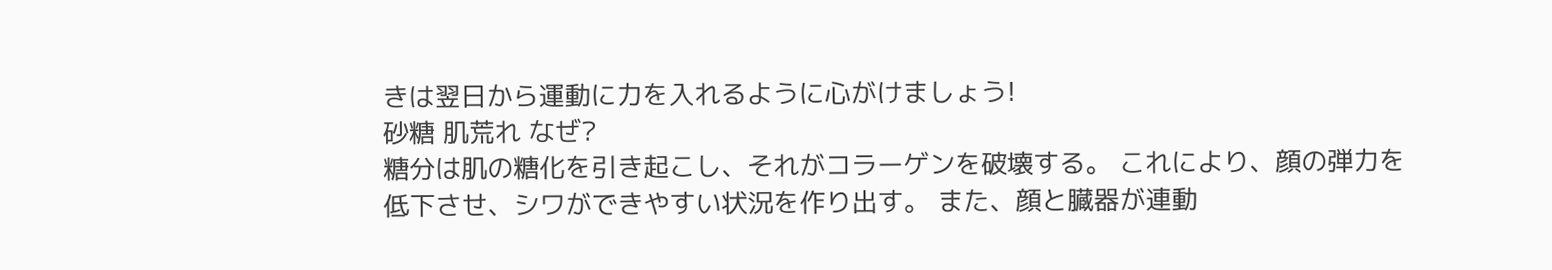きは翌日から運動に力を入れるように心がけましょう!
砂糖 肌荒れ なぜ?
糖分は肌の糖化を引き起こし、それがコラーゲンを破壊する。 これにより、顔の弾力を低下させ、シワができやすい状況を作り出す。 また、顔と臓器が連動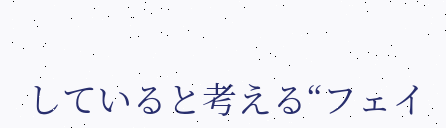していると考える“フェイ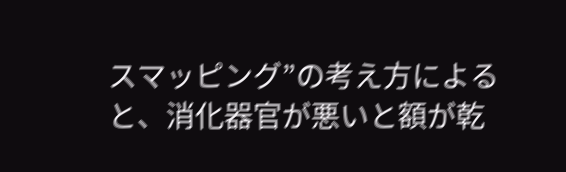スマッピング”の考え方によると、消化器官が悪いと額が乾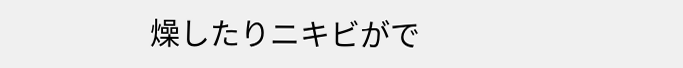燥したりニキビがで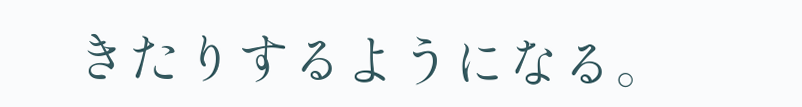きたりするようになる。